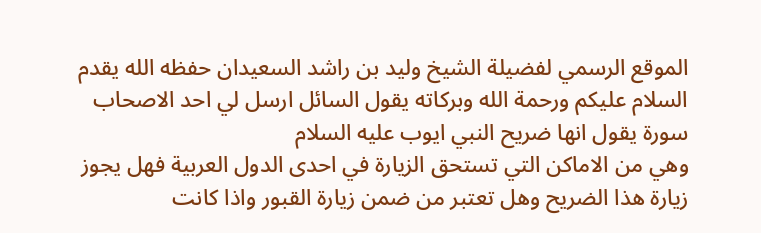الموقع الرسمي لفضيلة الشيخ وليد بن راشد السعيدان حفظه الله يقدم السلام عليكم ورحمة الله وبركاته يقول السائل ارسل لي احد الاصحاب سورة يقول انها ضريح النبي ايوب عليه السلام
وهي من الاماكن التي تستحق الزيارة في احدى الدول العربية فهل يجوز زيارة هذا الضريح وهل تعتبر من ضمن زيارة القبور واذا كانت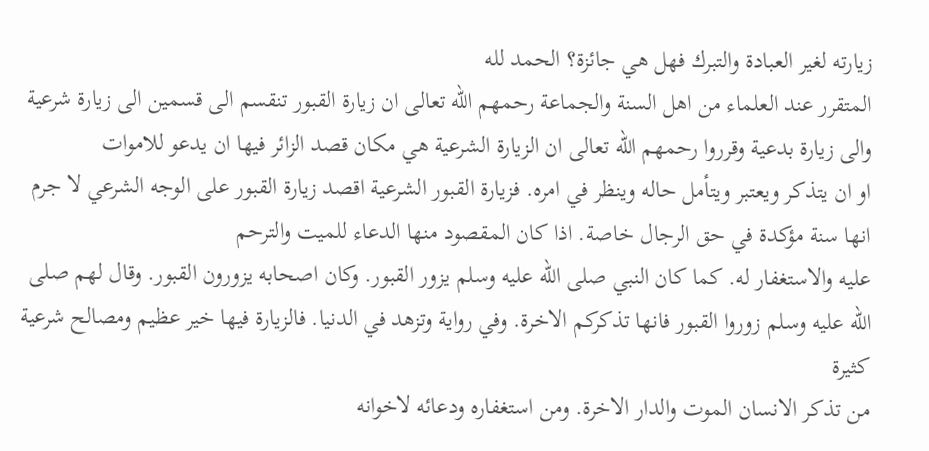زيارته لغير العبادة والتبرك فهل هي جائزة؟ الحمد لله
المتقرر عند العلماء من اهل السنة والجماعة رحمهم الله تعالى ان زيارة القبور تنقسم الى قسمين الى زيارة شرعية والى زيارة بدعية وقرروا رحمهم الله تعالى ان الزيارة الشرعية هي مكان قصد الزائر فيها ان يدعو للاموات
او ان يتذكر ويعتبر ويتأمل حاله وينظر في امره. فزيارة القبور الشرعية اقصد زيارة القبور على الوجه الشرعي لا جرم انها سنة مؤكدة في حق الرجال خاصة. اذا كان المقصود منها الدعاء للميت والترحم
عليه والاستغفار له. كما كان النبي صلى الله عليه وسلم يزور القبور. وكان اصحابه يزورون القبور. وقال لهم صلى الله عليه وسلم زوروا القبور فانها تذكركم الاخرة. وفي رواية وتزهد في الدنيا. فالزيارة فيها خير عظيم ومصالح شرعية كثيرة
من تذكر الانسان الموت والدار الاخرة. ومن استغفاره ودعائه لاخوانه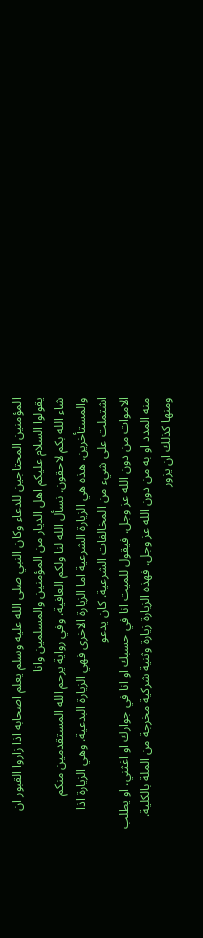المؤمنين المحتاجين للدعاء وكان النبي صلى الله عليه وسلم يعلم اصحابه اذا زاروا القبور ان يقولوا السلام عليكم اهل الديار من المؤمنين والمسلمين وانا
شاء الله بكم لاحقون. نسأل الله لنا ولكم العافية. وفي رواية يرحم الله المستقدمين منكم والمستأخرين. هذه هي الزيارة الشرعية اما الزيارة الاخرى فهي الزيارة البدعية. وهي الزيارة اذا اشتملت على شيء من المخالفات الشرعية. كان يدعو
الاموات من دون الله عز وجل. فيقول للميت انا في حسبك او انا في جوارك او اغثني. او يطلب منه المدد او به من دون الله عز وجل. فهذه الزيارة زيارة وثنية شركية مخرجة من الملة بالكلية. ومنها كذلك ان يزور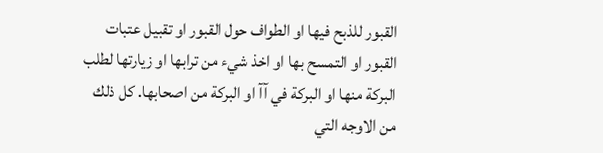القبور للذبح فيها او الطواف حول القبور او تقبيل عتبات القبور او التمسح بها او اخذ شيء من ترابها او زيارتها لطلب البركة منها او البركة في آآ او البركة من اصحابها. كل ذلك من الاوجه التي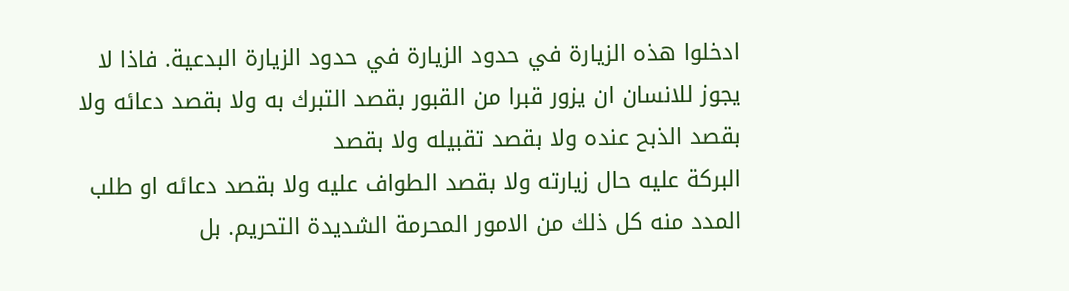ادخلوا هذه الزيارة في حدود الزيارة في حدود الزيارة البدعية. فاذا لا يجوز للانسان ان يزور قبرا من القبور بقصد التبرك به ولا بقصد دعائه ولا بقصد الذبح عنده ولا بقصد تقبيله ولا بقصد
البركة عليه حال زيارته ولا بقصد الطواف عليه ولا بقصد دعائه او طلب المدد منه كل ذلك من الامور المحرمة الشديدة التحريم. بل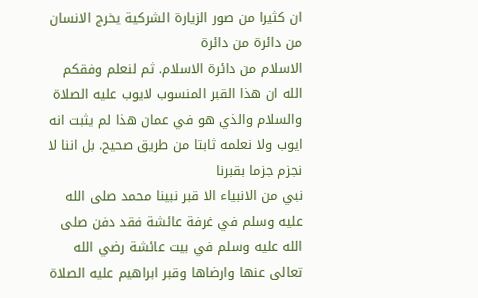ان كثيرا من صور الزيارة الشركية يخرج الانسان من دائرة من دائرة
الاسلام من دائرة الاسلام. ثم لنعلم وفقكم الله ان هذا القبر المنسوب لايوب عليه الصلاة والسلام والذي هو في عمان هذا لم يثبت انه ايوب ولا نعلمه ثابتا من طريق صحيح. بل اننا لا نجزم جزما بقبرنا
نبي من الانبياء الا قبر نبينا محمد صلى الله عليه وسلم في غرفة عائشة فقد دفن صلى الله عليه وسلم في بيت عائشة رضي الله تعالى عنها وارضاها وقبر ابراهيم عليه الصلاة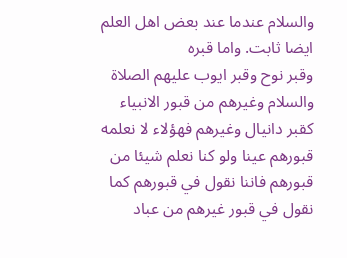والسلام عندما عند بعض اهل العلم ايضا ثابت. واما قبره
وقبر نوح وقبر ايوب عليهم الصلاة والسلام وغيرهم من قبور الانبياء كقبر دانيال وغيرهم فهؤلاء لا نعلمه قبورهم عينا ولو كنا نعلم شيئا من قبورهم فاننا نقول في قبورهم كما نقول في قبور غيرهم من عباد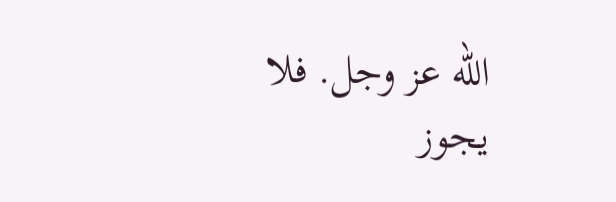الله عز وجل. فلا
يجوز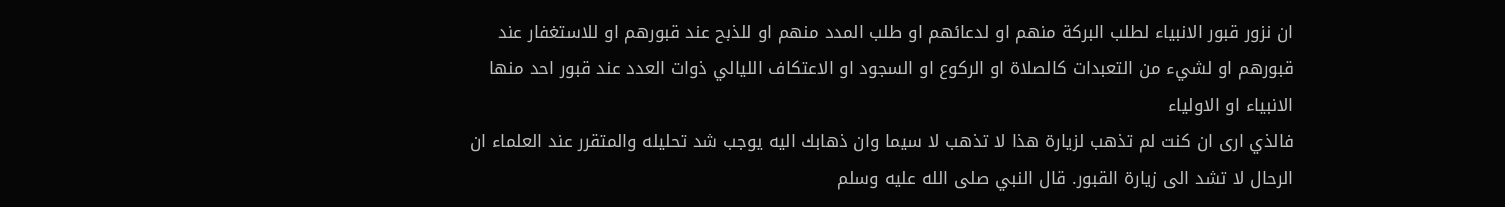ان نزور قبور الانبياء لطلب البركة منهم او لدعائهم او طلب المدد منهم او للذبح عند قبورهم او للاستغفار عند قبورهم او لشيء من التعبدات كالصلاة او الركوع او السجود او الاعتكاف الليالي ذوات العدد عند قبور احد منها الانبياء او الاولياء
فالذي ارى ان كنت لم تذهب لزيارة هذا لا تذهب لا سيما وان ذهابك اليه يوجب شد تحليله والمتقرر عند العلماء ان الرحال لا تشد الى زيارة القبور. قال النبي صلى الله عليه وسلم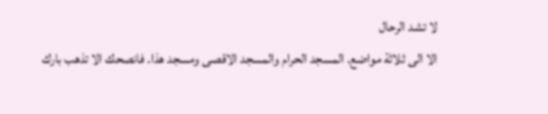لا تشد الرحال
الا الى ثلاثة مواضع. المسجد الحرام والمسجد الاقصى ومسجد هذا. فانصحك الا تذهب بارك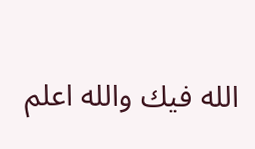الله فيك والله اعلم